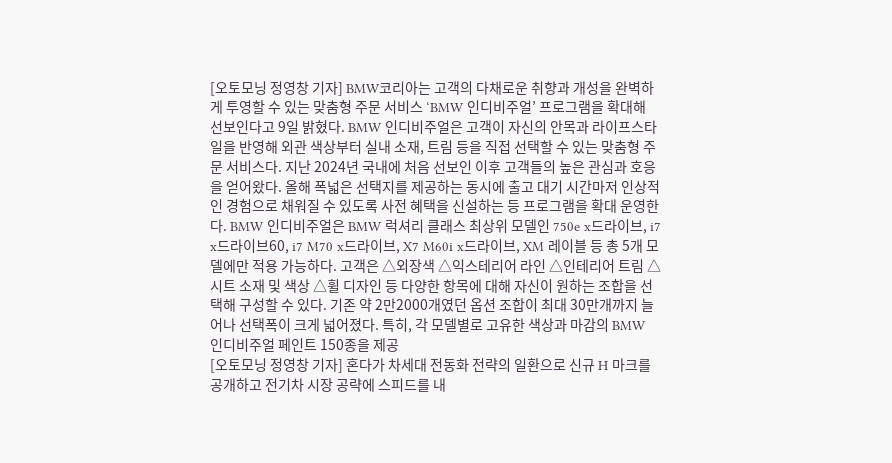[오토모닝 정영창 기자] BMW코리아는 고객의 다채로운 취향과 개성을 완벽하게 투영할 수 있는 맞춤형 주문 서비스 ‘BMW 인디비주얼’ 프로그램을 확대해 선보인다고 9일 밝혔다. BMW 인디비주얼은 고객이 자신의 안목과 라이프스타일을 반영해 외관 색상부터 실내 소재, 트림 등을 직접 선택할 수 있는 맞춤형 주문 서비스다. 지난 2024년 국내에 처음 선보인 이후 고객들의 높은 관심과 호응을 얻어왔다. 올해 폭넓은 선택지를 제공하는 동시에 출고 대기 시간마저 인상적인 경험으로 채워질 수 있도록 사전 혜택을 신설하는 등 프로그램을 확대 운영한다. BMW 인디비주얼은 BMW 럭셔리 클래스 최상위 모델인 750e x드라이브, i7 x드라이브60, i7 M70 x드라이브, X7 M60i x드라이브, XM 레이블 등 총 5개 모델에만 적용 가능하다. 고객은 △외장색 △익스테리어 라인 △인테리어 트림 △시트 소재 및 색상 △휠 디자인 등 다양한 항목에 대해 자신이 원하는 조합을 선택해 구성할 수 있다. 기존 약 2만2000개였던 옵션 조합이 최대 30만개까지 늘어나 선택폭이 크게 넓어졌다. 특히, 각 모델별로 고유한 색상과 마감의 BMW 인디비주얼 페인트 150종을 제공
[오토모닝 정영창 기자] 혼다가 차세대 전동화 전략의 일환으로 신규 H 마크를 공개하고 전기차 시장 공략에 스피드를 내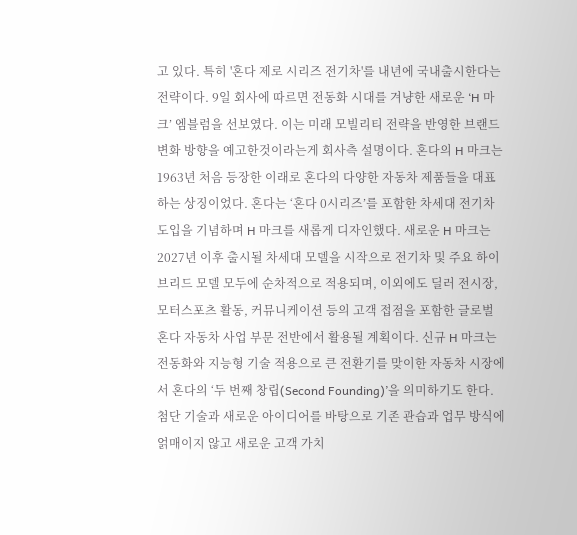고 있다. 특히 '혼다 제로 시리즈 전기차'를 내년에 국내출시한다는 전략이다. 9일 회사에 따르면 전동화 시대를 겨냥한 새로운 ‘H 마크’ 엠블럼을 선보였다. 이는 미래 모빌리티 전략을 반영한 브랜드 변화 방향을 예고한것이라는게 회사측 설명이다. 혼다의 H 마크는 1963년 처음 등장한 이래로 혼다의 다양한 자동차 제품들을 대표하는 상징이었다. 혼다는 ‘혼다 0시리즈’를 포함한 차세대 전기차 도입을 기념하며 H 마크를 새롭게 디자인했다. 새로운 H 마크는 2027년 이후 출시될 차세대 모델을 시작으로 전기차 및 주요 하이브리드 모델 모두에 순차적으로 적용되며, 이외에도 딜러 전시장, 모터스포츠 활동, 커뮤니케이션 등의 고객 접점을 포함한 글로벌 혼다 자동차 사업 부문 전반에서 활용될 계획이다. 신규 H 마크는 전동화와 지능형 기술 적용으로 큰 전환기를 맞이한 자동차 시장에서 혼다의 ‘두 번째 창립(Second Founding)’을 의미하기도 한다. 첨단 기술과 새로운 아이디어를 바탕으로 기존 관습과 업무 방식에 얽매이지 않고 새로운 고객 가치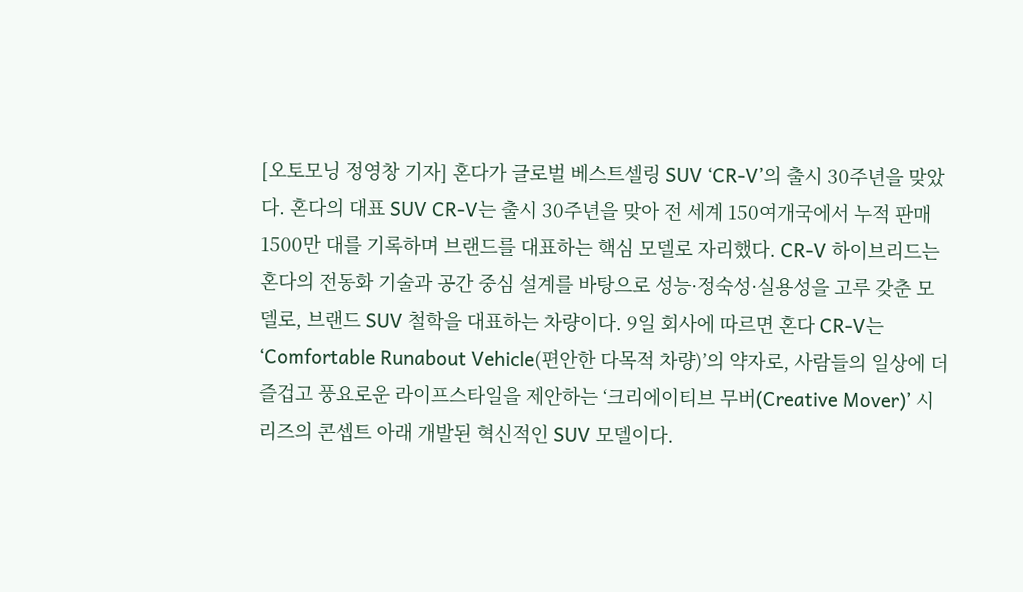[오토모닝 정영창 기자] 혼다가 글로벌 베스트셀링 SUV ‘CR-V’의 출시 30주년을 맞았다. 혼다의 대표 SUV CR-V는 출시 30주년을 맞아 전 세계 150여개국에서 누적 판매 1500만 대를 기록하며 브랜드를 대표하는 핵심 모델로 자리했다. CR-V 하이브리드는 혼다의 전동화 기술과 공간 중심 설계를 바탕으로 성능·정숙성·실용성을 고루 갖춘 모델로, 브랜드 SUV 철학을 대표하는 차량이다. 9일 회사에 따르면 혼다 CR-V는 ‘Comfortable Runabout Vehicle(편안한 다목적 차량)’의 약자로, 사람들의 일상에 더 즐겁고 풍요로운 라이프스타일을 제안하는 ‘크리에이티브 무버(Creative Mover)’ 시리즈의 콘셉트 아래 개발된 혁신적인 SUV 모델이다.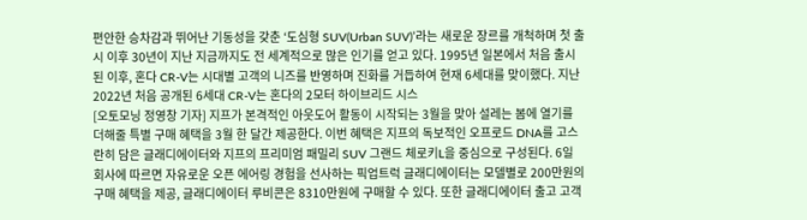편안한 승차감과 뛰어난 기동성을 갖춘 ‘도심형 SUV(Urban SUV)’라는 새로운 장르를 개척하며 첫 출시 이후 30년이 지난 지금까지도 전 세계적으로 많은 인기를 얻고 있다. 1995년 일본에서 처음 출시된 이후, 혼다 CR-V는 시대별 고객의 니즈를 반영하며 진화를 거듭하여 현재 6세대를 맞이했다. 지난 2022년 처음 공개된 6세대 CR-V는 혼다의 2모터 하이브리드 시스
[오토모닝 정영창 기자] 지프가 본격적인 아웃도어 활동이 시작되는 3월을 맞아 설레는 봄에 열기를 더해줄 특별 구매 혜택을 3월 한 달간 제공한다. 이번 혜택은 지프의 독보적인 오프로드 DNA를 고스란히 담은 글래디에이터와 지프의 프리미엄 패밀리 SUV 그랜드 체로키L을 중심으로 구성된다. 6일 회사에 따르면 자유로운 오픈 에어링 경험을 선사하는 픽업트럭 글래디에이터는 모델별로 200만원의 구매 혜택을 제공, 글래디에이터 루비콘은 8310만원에 구매할 수 있다. 또한 글래디에이터 출고 고객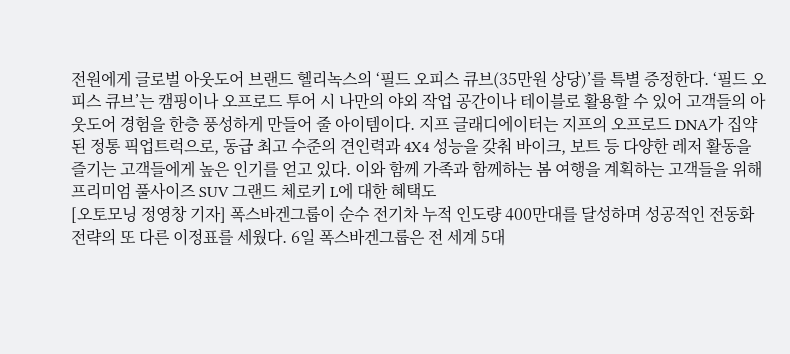전원에게 글로벌 아웃도어 브랜드 헬리녹스의 ‘필드 오피스 큐브(35만원 상당)’를 특별 증정한다. ‘필드 오피스 큐브’는 캠핑이나 오프로드 투어 시 나만의 야외 작업 공간이나 테이블로 활용할 수 있어 고객들의 아웃도어 경험을 한층 풍성하게 만들어 줄 아이템이다. 지프 글래디에이터는 지프의 오프로드 DNA가 집약된 정통 픽업트럭으로, 동급 최고 수준의 견인력과 4X4 성능을 갖춰 바이크, 보트 등 다양한 레저 활동을 즐기는 고객들에게 높은 인기를 얻고 있다. 이와 함께 가족과 함께하는 봄 여행을 계획하는 고객들을 위해 프리미엄 풀사이즈 SUV 그랜드 체로키 L에 대한 혜택도
[오토모닝 정영창 기자] 폭스바겐그룹이 순수 전기차 누적 인도량 400만대를 달성하며 성공적인 전동화 전략의 또 다른 이정표를 세웠다. 6일 폭스바겐그룹은 전 세계 5대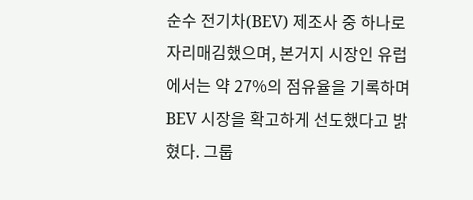순수 전기차(BEV) 제조사 중 하나로 자리매김했으며, 본거지 시장인 유럽에서는 약 27%의 점유율을 기록하며 BEV 시장을 확고하게 선도했다고 밝혔다. 그룹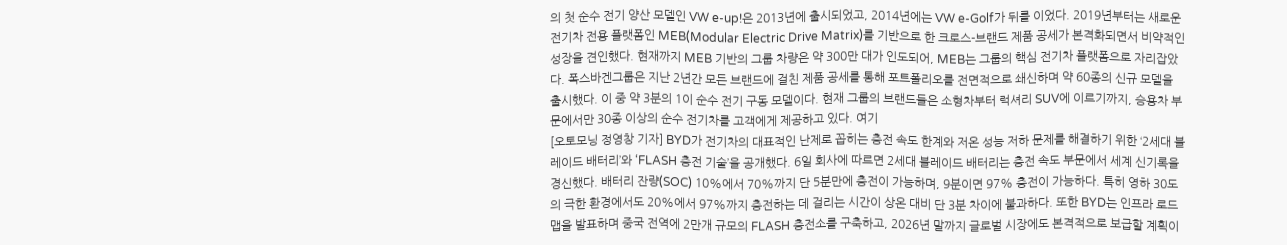의 첫 순수 전기 양산 모델인 VW e-up!은 2013년에 출시되었고, 2014년에는 VW e-Golf가 뒤를 이었다. 2019년부터는 새로운 전기차 전용 플랫폼인 MEB(Modular Electric Drive Matrix)를 기반으로 한 크로스-브랜드 제품 공세가 본격화되면서 비약적인 성장을 견인했다. 현재까지 MEB 기반의 그룹 차량은 약 300만 대가 인도되어, MEB는 그룹의 핵심 전기차 플랫폼으로 자리잡았다. 폭스바겐그룹은 지난 2년간 모든 브랜드에 걸친 제품 공세를 통해 포트폴리오를 전면적으로 쇄신하며 약 60종의 신규 모델을 출시했다. 이 중 약 3분의 1이 순수 전기 구동 모델이다. 현재 그룹의 브랜드들은 소형차부터 럭셔리 SUV에 이르기까지, 승용차 부문에서만 30종 이상의 순수 전기차를 고객에게 제공하고 있다. 여기
[오토모닝 정영창 기자] BYD가 전기차의 대표적인 난제로 꼽히는 충전 속도 한계와 저온 성능 저하 문제를 해결하기 위한 ‘2세대 블레이드 배터리’와 ‘FLASH 충전 기술’을 공개했다. 6일 회사에 따르면 2세대 블레이드 배터리는 충전 속도 부문에서 세계 신기록을 경신했다. 배터리 잔량(SOC) 10%에서 70%까지 단 5분만에 충전이 가능하며, 9분이면 97% 충전이 가능하다. 특히 영하 30도의 극한 환경에서도 20%에서 97%까지 충전하는 데 걸리는 시간이 상온 대비 단 3분 차이에 불과하다. 또한 BYD는 인프라 로드맵을 발표하며 중국 전역에 2만개 규모의 FLASH 충전소를 구축하고, 2026년 말까지 글로벌 시장에도 본격적으로 보급할 계획이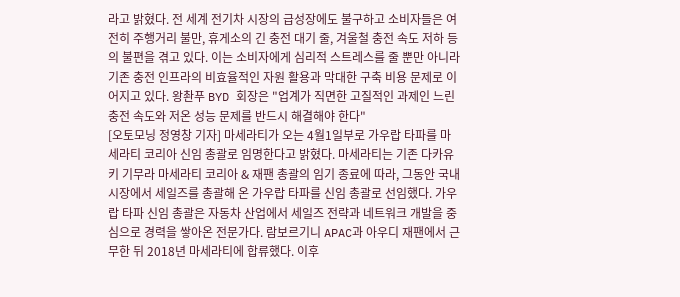라고 밝혔다. 전 세계 전기차 시장의 급성장에도 불구하고 소비자들은 여전히 주행거리 불만, 휴게소의 긴 충전 대기 줄, 겨울철 충전 속도 저하 등의 불편을 겪고 있다. 이는 소비자에게 심리적 스트레스를 줄 뿐만 아니라 기존 충전 인프라의 비효율적인 자원 활용과 막대한 구축 비용 문제로 이어지고 있다. 왕촨푸 BYD 회장은 "업계가 직면한 고질적인 과제인 느린 충전 속도와 저온 성능 문제를 반드시 해결해야 한다"
[오토모닝 정영창 기자] 마세라티가 오는 4월1일부로 가우랍 타파를 마세라티 코리아 신임 총괄로 임명한다고 밝혔다. 마세라티는 기존 다카유키 기무라 마세라티 코리아 & 재팬 총괄의 임기 종료에 따라, 그동안 국내 시장에서 세일즈를 총괄해 온 가우랍 타파를 신임 총괄로 선임했다. 가우랍 타파 신임 총괄은 자동차 산업에서 세일즈 전략과 네트워크 개발을 중심으로 경력을 쌓아온 전문가다. 람보르기니 APAC과 아우디 재팬에서 근무한 뒤 2018년 마세라티에 합류했다. 이후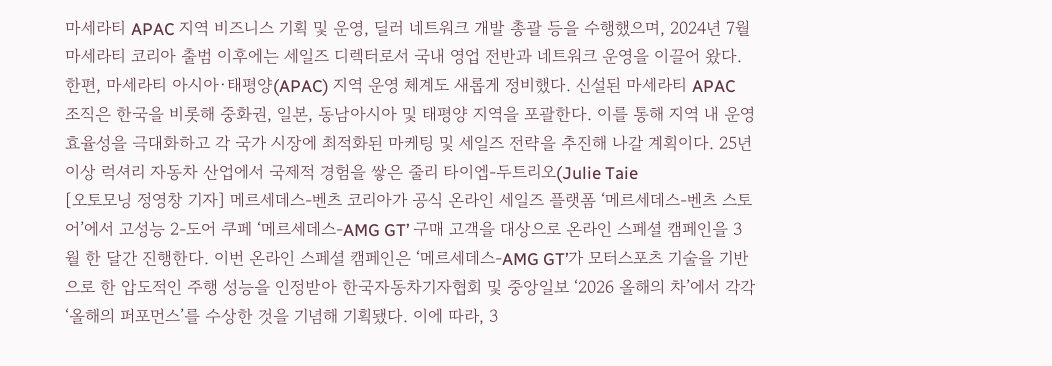마세라티 APAC 지역 비즈니스 기획 및 운영, 딜러 네트워크 개발 총괄 등을 수행했으며, 2024년 7월 마세라티 코리아 출범 이후에는 세일즈 디렉터로서 국내 영업 전반과 네트워크 운영을 이끌어 왔다. 한편, 마세라티 아시아·태평양(APAC) 지역 운영 체계도 새롭게 정비했다. 신설된 마세라티 APAC 조직은 한국을 비롯해 중화권, 일본, 동남아시아 및 태평양 지역을 포괄한다. 이를 통해 지역 내 운영 효율성을 극대화하고 각 국가 시장에 최적화된 마케팅 및 세일즈 전략을 추진해 나갈 계획이다. 25년 이상 럭셔리 자동차 산업에서 국제적 경험을 쌓은 줄리 타이엡-두트리오(Julie Taie
[오토모닝 정영창 기자] 메르세데스-벤츠 코리아가 공식 온라인 세일즈 플랫폼 ‘메르세데스-벤츠 스토어’에서 고성능 2-도어 쿠페 ‘메르세데스-AMG GT’ 구매 고객을 대상으로 온라인 스페셜 캠페인을 3월 한 달간 진행한다. 이번 온라인 스페셜 캠페인은 ‘메르세데스-AMG GT’가 모터스포츠 기술을 기반으로 한 압도적인 주행 성능을 인정받아 한국자동차기자협회 및 중앙일보 ‘2026 올해의 차’에서 각각 ‘올해의 퍼포먼스’를 수상한 것을 기념해 기획됐다. 이에 따라, 3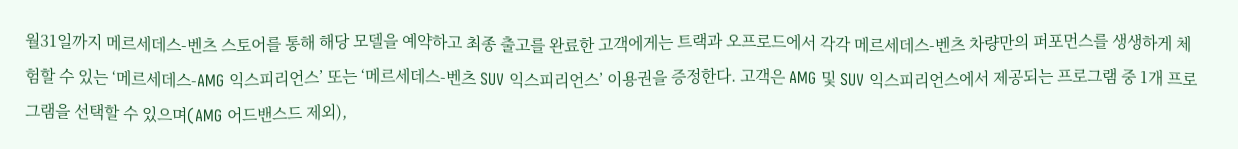월31일까지 메르세데스-벤츠 스토어를 통해 해당 모델을 예약하고 최종 출고를 완료한 고객에게는 트랙과 오프로드에서 각각 메르세데스-벤츠 차량만의 퍼포먼스를 생생하게 체험할 수 있는 ‘메르세데스-AMG 익스피리언스’ 또는 ‘메르세데스-벤츠 SUV 익스피리언스’ 이용권을 증정한다. 고객은 AMG 및 SUV 익스피리언스에서 제공되는 프로그램 중 1개 프로그램을 선택할 수 있으며(AMG 어드밴스드 제외),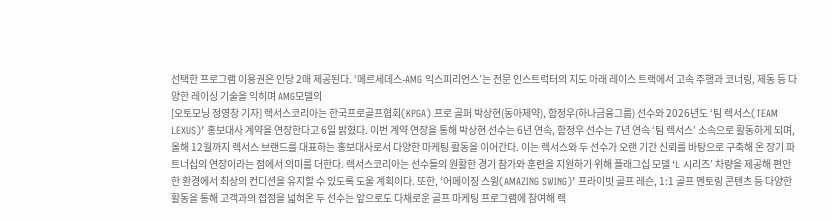선택한 프로그램 이용권은 인당 2매 제공된다. ‘메르세데스-AMG 익스피리언스’는 전문 인스트럭터의 지도 아래 레이스 트랙에서 고속 주행과 코너링, 제동 등 다양한 레이싱 기술을 익히며 AMG모델의
[오토모닝 정영창 기자] 렉서스코리아는 한국프로골프협회(KPGA) 프로 골퍼 박상현(동아제약), 함정우(하나금융그룹) 선수와 2026년도 ‘팀 렉서스(TEAM LEXUS)’ 홍보대사 계약을 연장한다고 6일 밝혔다. 이번 계약 연장을 통해 박상현 선수는 6년 연속, 함정우 선수는 7년 연속 ‘팀 렉서스’ 소속으로 활동하게 되며, 올해 12월까지 렉서스 브랜드를 대표하는 홍보대사로서 다양한 마케팅 활동을 이어간다. 이는 렉서스와 두 선수가 오랜 기간 신뢰를 바탕으로 구축해 온 장기 파트너십의 연장이라는 점에서 의미를 더한다. 렉서스코리아는 선수들의 원활한 경기 참가와 훈련을 지원하기 위해 플래그십 모델 ‘L 시리즈’ 차량을 제공해 편안한 환경에서 최상의 컨디션을 유지할 수 있도록 도울 계획이다. 또한, ‘어메이징 스윙(AMAZING SWING)’ 프라이빗 골프 레슨, 1:1 골프 멘토링 콘텐츠 등 다양한 활동을 통해 고객과의 접점을 넓혀온 두 선수는 앞으로도 다채로운 골프 마케팅 프로그램에 참여해 렉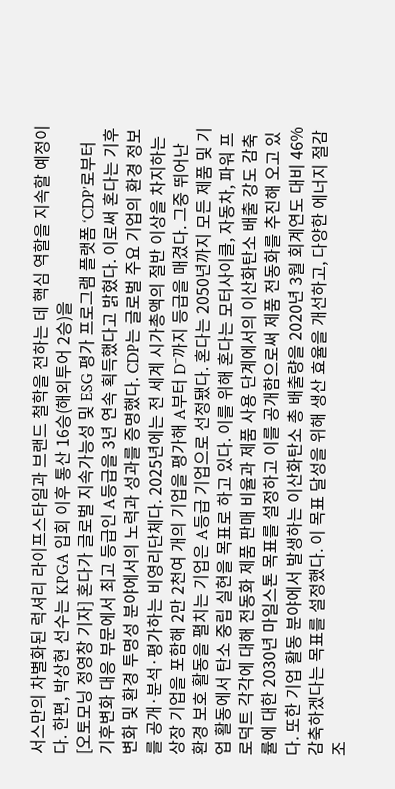서스만의 차별화된 럭셔리 라이프스타일과 브랜드 철학을 전하는 데 핵심 역할을 지속할 예정이다. 한편, 박상현 선수는 KPGA 입회 이후 통산 16승(해외투어 2승)을
[오토모닝 정영창 기자] 혼다가 글로벌 지속가능성 및 ESG 평가 프로그램 플랫폼 ‘CDP’로부터 기후변화 대응 부문에서 최고 등급인 A등급을 3년 연속 획득했다고 밝혔다. 이로써 혼다는 기후변화 및 환경 투명성 분야에서의 노력과 성과를 증명했다. CDP는 글로벌 주요 기업의 환경 정보를 공개·분석·평가하는 비영리단체다. 2025년에는 전 세계 시가총액의 절반 이상을 차지하는 상장 기업을 포함해 2만 2천여 개의 기업을 평가해 A부터 D⁻까지 등급을 매겼다. 그중 뛰어난 환경 보호 활동을 펼치는 기업은 A등급 기업으로 선정됐다. 혼다는 2050년까지 모든 제품 및 기업 활동에서 탄소 중립 실현을 목표로 하고 있다. 이를 위해 혼다는 모터사이클, 자동차, 파워 프로덕트 각각에 대해 전동화 제품 판매 비율과 제품 사용 단계에서의 이산화탄소 배출 강도 감축률에 대한 2030년 마일스톤 목표를 설정하고 이를 공개함으로써 제품 전동화를 추진해 오고 있다. 또한 기업 활동 분야에서 발생하는 이산화탄소 총 배출량을 2020년 3월 회계연도 대비 46% 감축하겠다는 목표를 설정했다. 이 목표 달성을 위해 생산 효율을 개선하고, 다양한 에너지 절감 조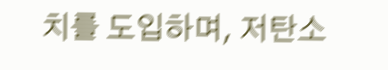치를 도입하며, 저탄소